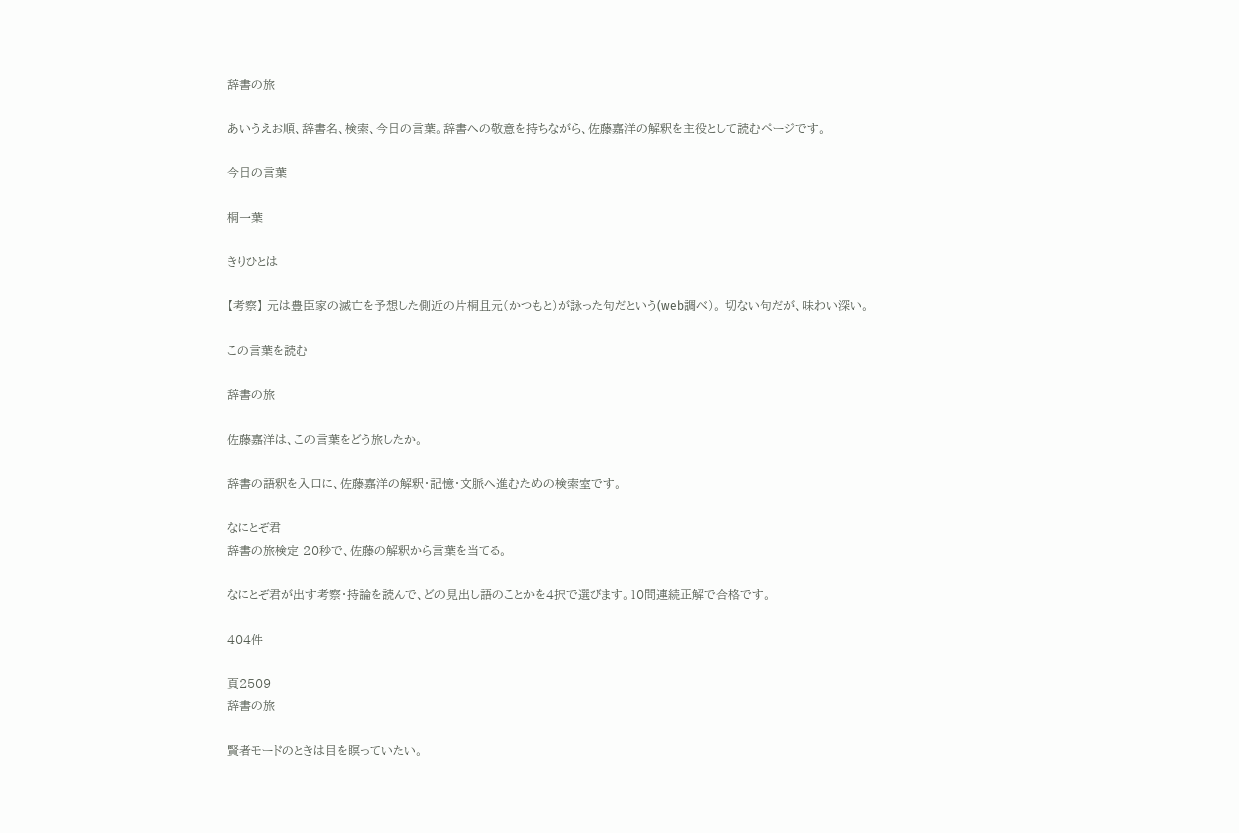辞書の旅

あいうえお順、辞書名、検索、今日の言葉。辞書への敬意を持ちながら、佐藤嘉洋の解釈を主役として読むページです。

今日の言葉

桐一葉

きりひとは

【考察】 元は豊臣家の滅亡を予想した側近の片桐且元(かつもと)が詠った句だという(web調べ)。 切ない句だが、味わい深い。

この言葉を読む

辞書の旅

佐藤嘉洋は、この言葉をどう旅したか。

辞書の語釈を入口に、佐藤嘉洋の解釈・記憶・文脈へ進むための検索室です。

なにとぞ君
辞書の旅検定 20秒で、佐藤の解釈から言葉を当てる。

なにとぞ君が出す考察・持論を読んで、どの見出し語のことかを4択で選びます。10問連続正解で合格です。

404件

頁2509
辞書の旅

賢者モードのときは目を瞑っていたい。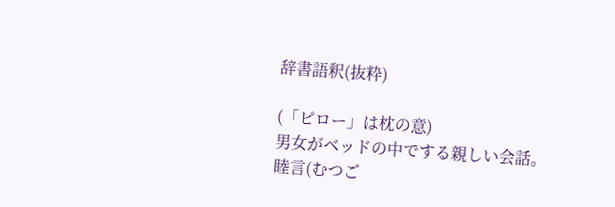辞書語釈(抜粋)

(「ピロー」は枕の意)
男女がベッドの中でする親しい会話。
睦言(むつご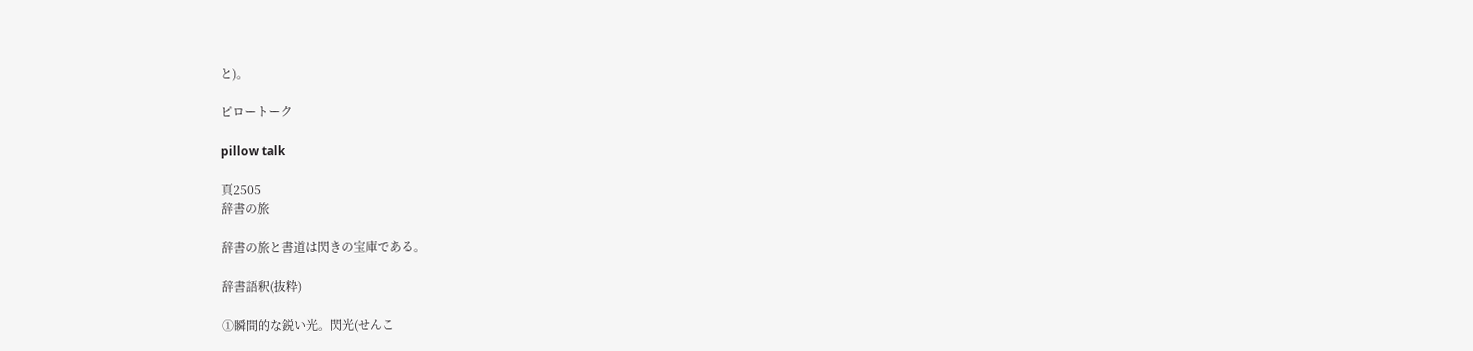と)。

ピロートーク

pillow talk

頁2505
辞書の旅

辞書の旅と書道は閃きの宝庫である。

辞書語釈(抜粋)

①瞬間的な鋭い光。閃光(せんこ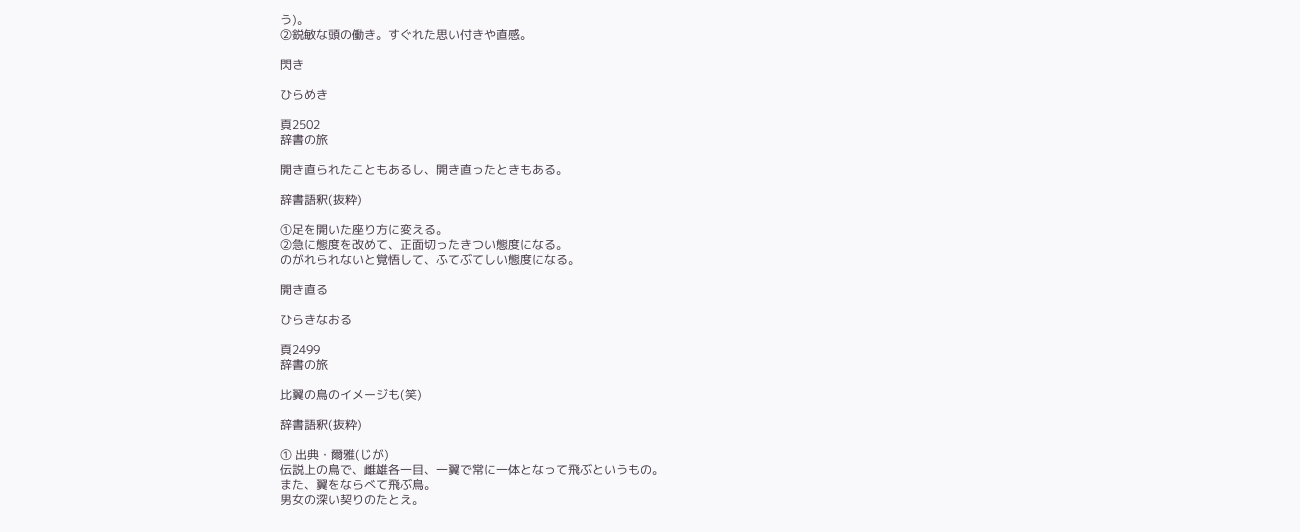う)。
②鋭敏な頭の働き。すぐれた思い付きや直感。

閃き

ひらめき

頁2502
辞書の旅

開き直られたこともあるし、開き直ったときもある。

辞書語釈(抜粋)

①足を開いた座り方に変える。
②急に態度を改めて、正面切ったきつい態度になる。
のがれられないと覚悟して、ふてぶてしい態度になる。

開き直る

ひらきなおる

頁2499
辞書の旅

比翼の鳥のイメージも(笑)

辞書語釈(抜粋)

① 出典・爾雅(じが)
伝説上の鳥で、雌雄各一目、一翼で常に一体となって飛ぶというもの。
また、翼をならべて飛ぶ鳥。
男女の深い契りのたとえ。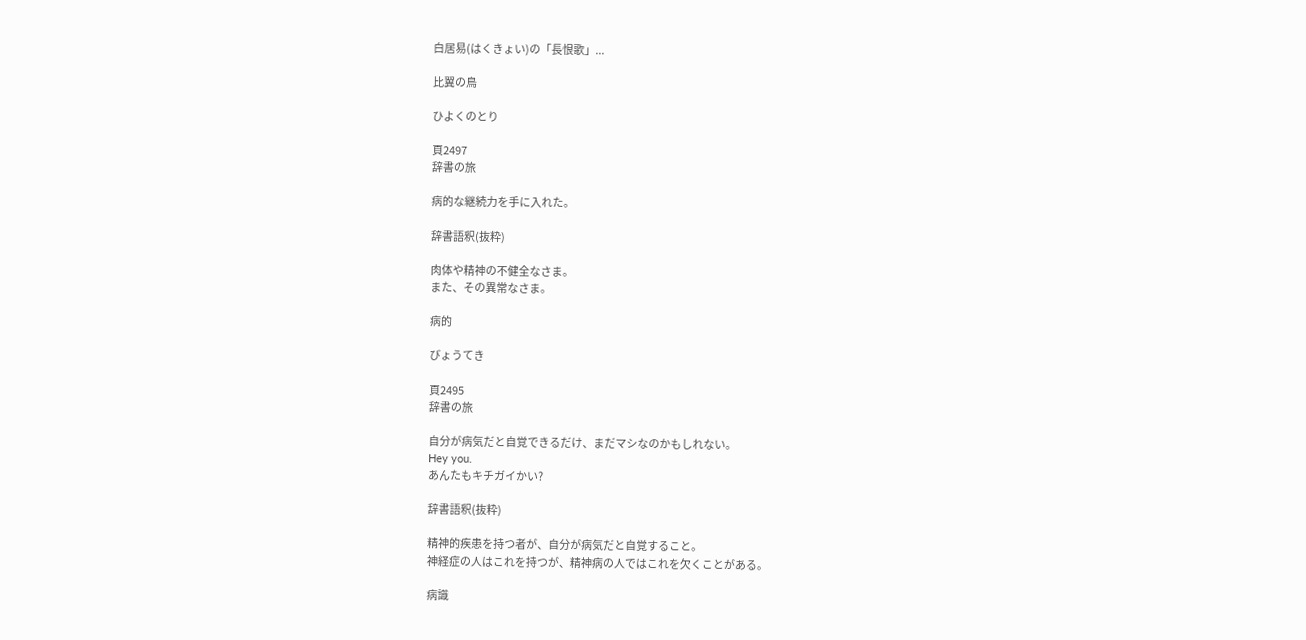白居易(はくきょい)の「長恨歌」...

比翼の鳥

ひよくのとり

頁2497
辞書の旅

病的な継続力を手に入れた。

辞書語釈(抜粋)

肉体や精神の不健全なさま。
また、その異常なさま。

病的

びょうてき

頁2495
辞書の旅

自分が病気だと自覚できるだけ、まだマシなのかもしれない。
Hey you.
あんたもキチガイかい?

辞書語釈(抜粋)

精神的疾患を持つ者が、自分が病気だと自覚すること。
神経症の人はこれを持つが、精神病の人ではこれを欠くことがある。

病識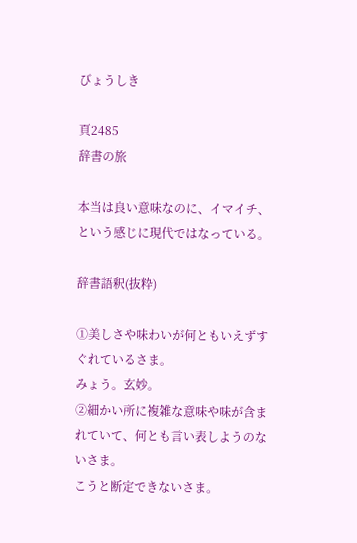びょうしき

頁2485
辞書の旅

本当は良い意味なのに、イマイチ、という感じに現代ではなっている。

辞書語釈(抜粋)

①美しさや味わいが何ともいえずすぐれているさま。
みょう。玄妙。
②細かい所に複雑な意味や味が含まれていて、何とも言い表しようのないさま。
こうと断定できないさま。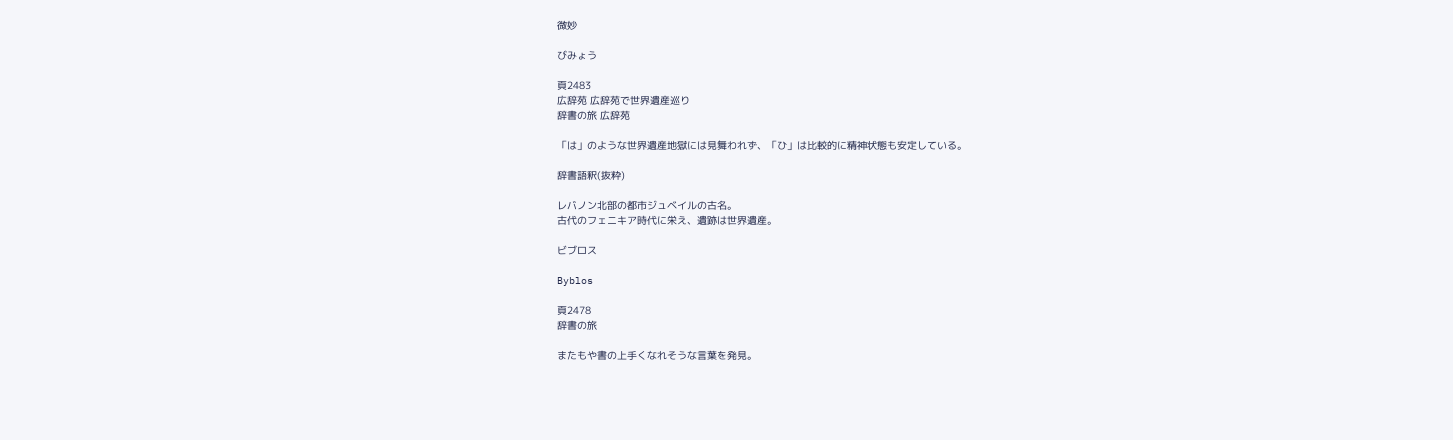微妙

びみょう

頁2483
広辞苑 広辞苑で世界遺産巡り
辞書の旅 広辞苑

「は」のような世界遺産地獄には見舞われず、「ひ」は比較的に精神状態も安定している。

辞書語釈(抜粋)

レバノン北部の都市ジュベイルの古名。
古代のフェニキア時代に栄え、遺跡は世界遺産。

ビブロス

Byblos

頁2478
辞書の旅

またもや書の上手くなれそうな言葉を発見。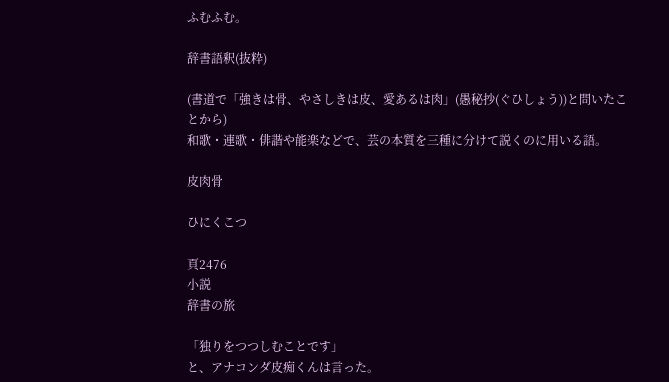ふむふむ。

辞書語釈(抜粋)

(書道で「強きは骨、やさしきは皮、愛あるは肉」(愚秘抄(ぐひしょう))と問いたことから)
和歌・連歌・俳諧や能楽などで、芸の本質を三種に分けて説くのに用いる語。

皮肉骨

ひにくこつ

頁2476
小説
辞書の旅

「独りをつつしむことです」
と、アナコンダ皮痴くんは言った。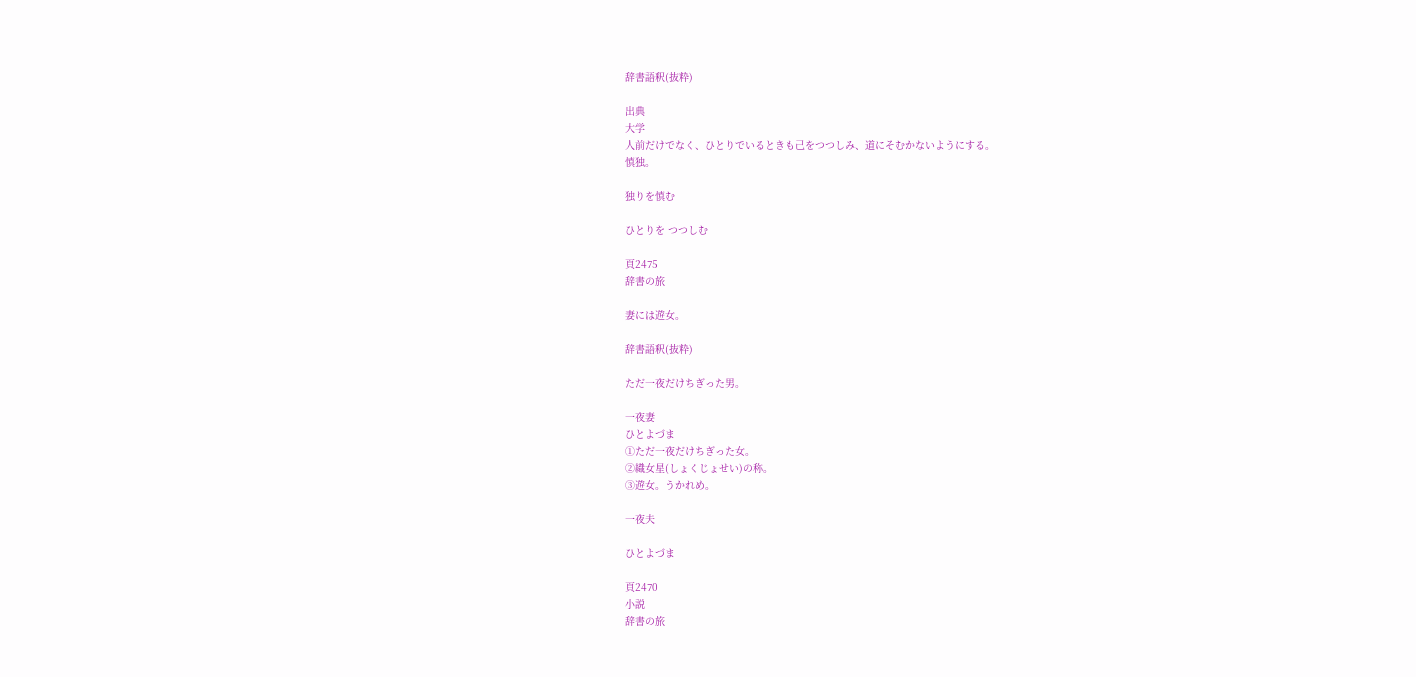辞書語釈(抜粋)

出典
大学
人前だけでなく、ひとりでいるときも己をつつしみ、道にそむかないようにする。
慎独。

独りを慎む

ひとりを つつしむ

頁2475
辞書の旅

妻には遊女。

辞書語釈(抜粋)

ただ一夜だけちぎった男。

一夜妻
ひとよづま
①ただ一夜だけちぎった女。
②織女星(しょくじょせい)の称。
③遊女。うかれめ。

一夜夫

ひとよづま

頁2470
小説
辞書の旅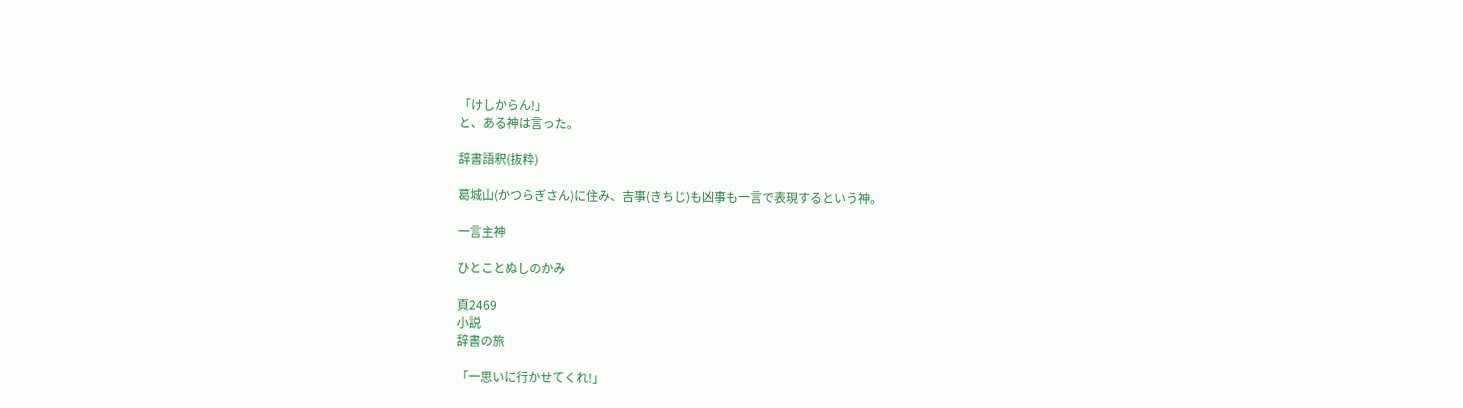「けしからん!」
と、ある神は言った。

辞書語釈(抜粋)

葛城山(かつらぎさん)に住み、吉事(きちじ)も凶事も一言で表現するという神。

一言主神

ひとことぬしのかみ

頁2469
小説
辞書の旅

「一思いに行かせてくれ!」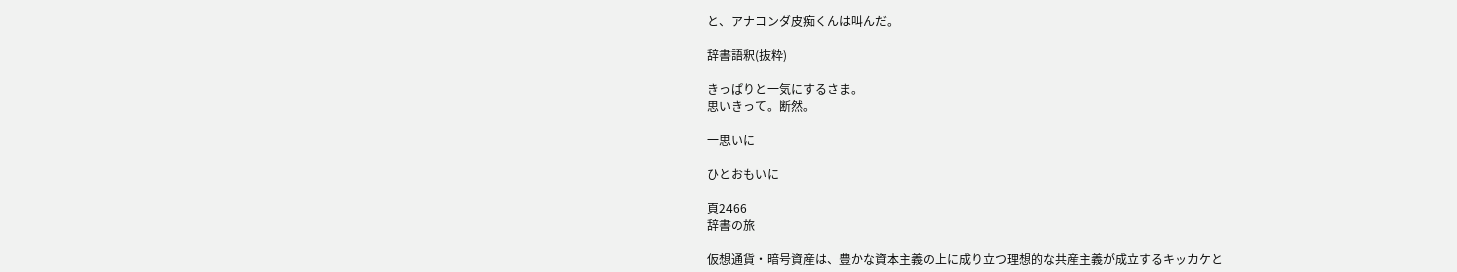と、アナコンダ皮痴くんは叫んだ。

辞書語釈(抜粋)

きっぱりと一気にするさま。
思いきって。断然。

一思いに

ひとおもいに

頁2466
辞書の旅

仮想通貨・暗号資産は、豊かな資本主義の上に成り立つ理想的な共産主義が成立するキッカケと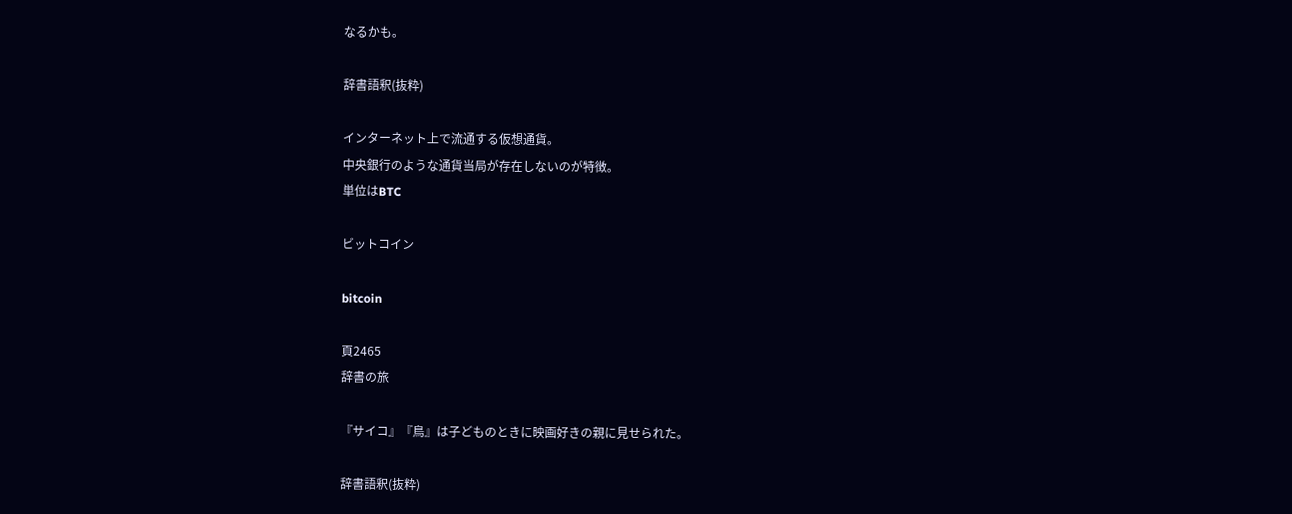なるかも。

辞書語釈(抜粋)

インターネット上で流通する仮想通貨。
中央銀行のような通貨当局が存在しないのが特徴。
単位はBTC

ビットコイン

bitcoin

頁2465
辞書の旅

『サイコ』『鳥』は子どものときに映画好きの親に見せられた。

辞書語釈(抜粋)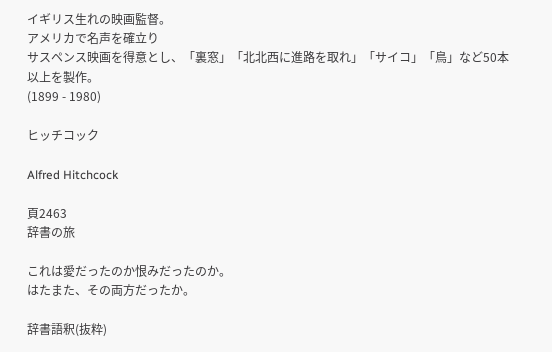イギリス生れの映画監督。
アメリカで名声を確立り
サスペンス映画を得意とし、「裏窓」「北北西に進路を取れ」「サイコ」「鳥」など50本以上を製作。
(1899 - 1980)

ヒッチコック

Alfred Hitchcock

頁2463
辞書の旅

これは愛だったのか恨みだったのか。
はたまた、その両方だったか。

辞書語釈(抜粋)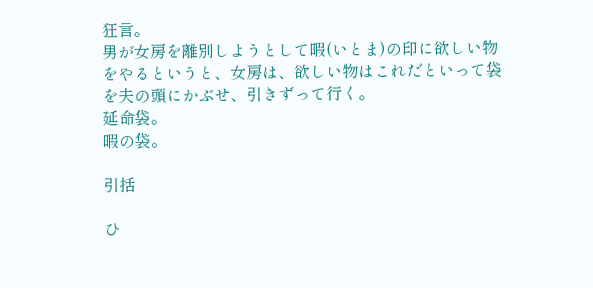狂言。
男が女房を離別しようとして暇(いとま)の印に欲しい物をやるというと、女房は、欲しい物はこれだといって袋を夫の頭にかぶせ、引きずって行く。
延命袋。
暇の袋。

引括

ひ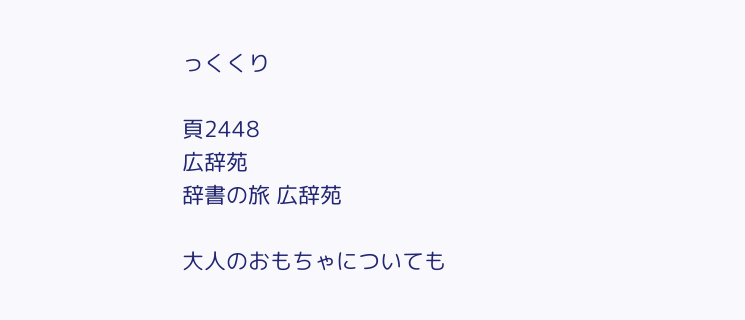っくくり

頁2448
広辞苑
辞書の旅 広辞苑

大人のおもちゃについても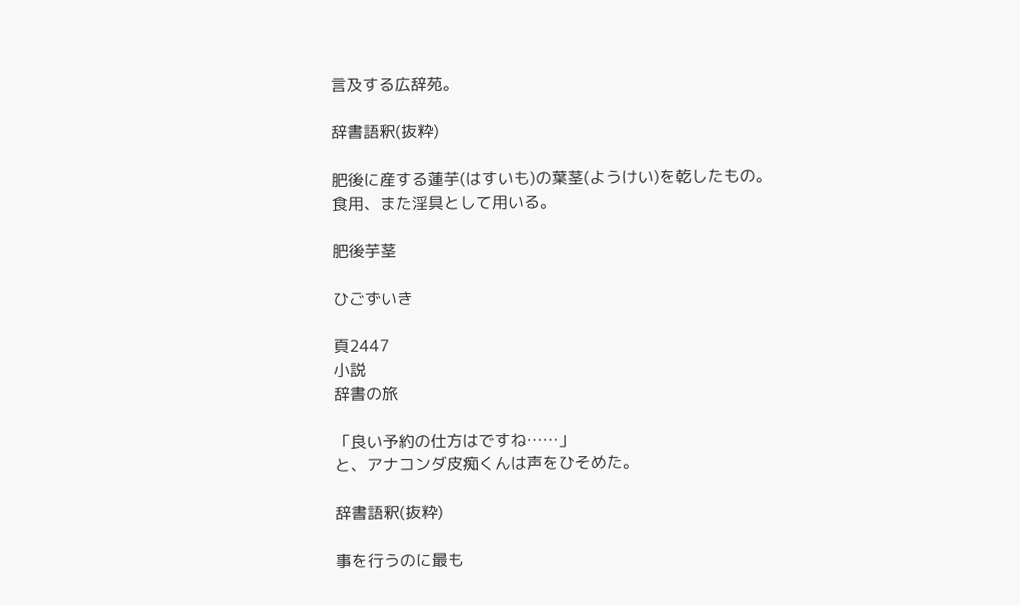言及する広辞苑。

辞書語釈(抜粋)

肥後に産する蓮芋(はすいも)の葉茎(ようけい)を乾したもの。
食用、また淫具として用いる。

肥後芋茎

ひごずいき

頁2447
小説
辞書の旅

「良い予約の仕方はですね……」
と、アナコンダ皮痴くんは声をひそめた。

辞書語釈(抜粋)

事を行うのに最も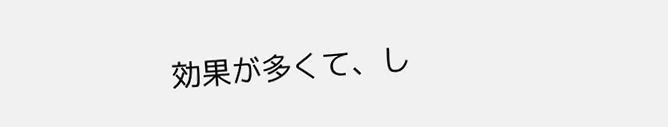効果が多くて、し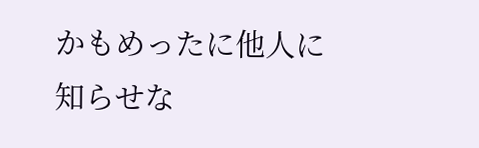かもめったに他人に知らせな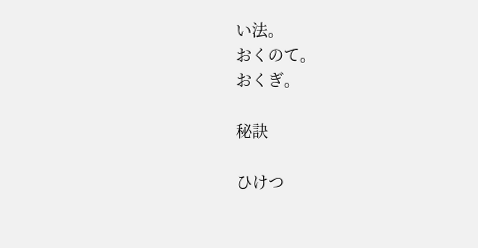い法。
おくのて。
おくぎ。

秘訣

ひけつ